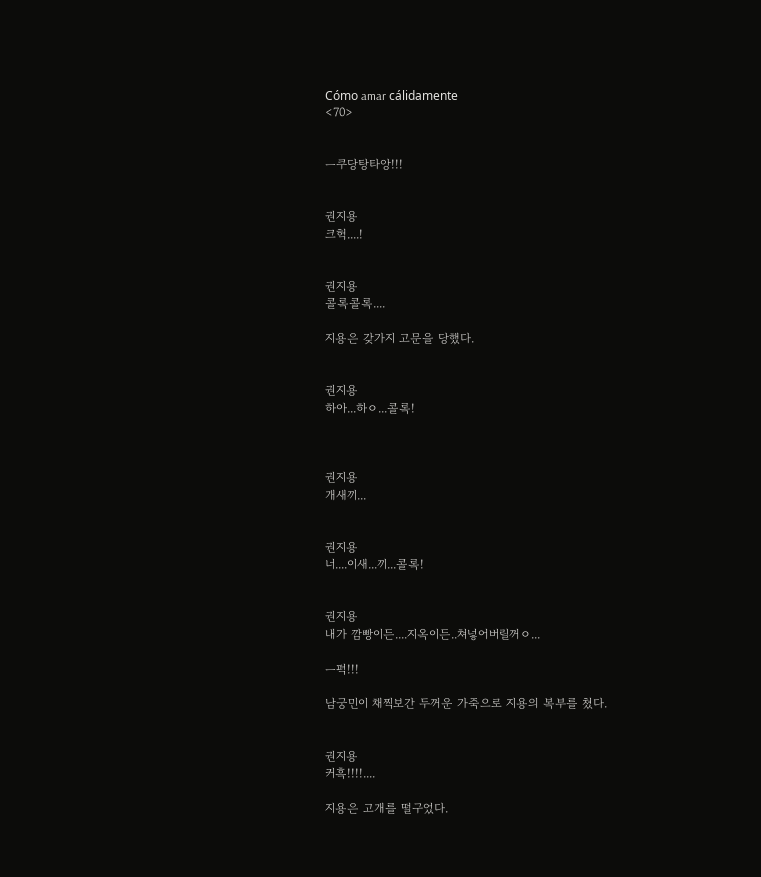Cómo amar cálidamente
<70>


ㅡ쿠당탕타앙!!!


권지용
크헉....!


권지용
콜록콜록....

지용은 갖가지 고문을 당했다.


권지용
하아...하ㅇ...콜록!



권지용
개새끼...


권지용
너....이새...끼...콜록!


권지용
내가 깜빵이든....지옥이든..쳐넣어버릴꺼ㅇ...

ㅡ퍽!!!

남궁민이 채찍보간 두꺼운 가죽으로 지용의 복부를 쳤다.


권지용
커흑!!!!....

지용은 고개를 떨구었다.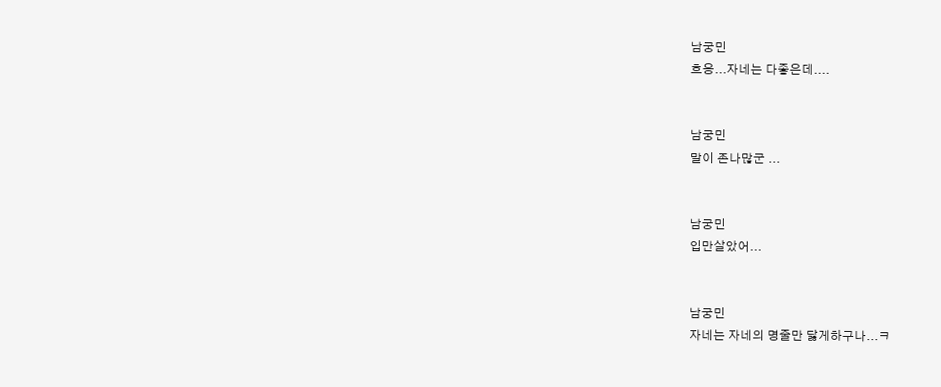남궁민
흐응...자네는 다좋은데....


남궁민
말이 존나많군 ...


남궁민
입만살았어...


남궁민
자네는 자네의 명줄만 닳게하구나...ㅋ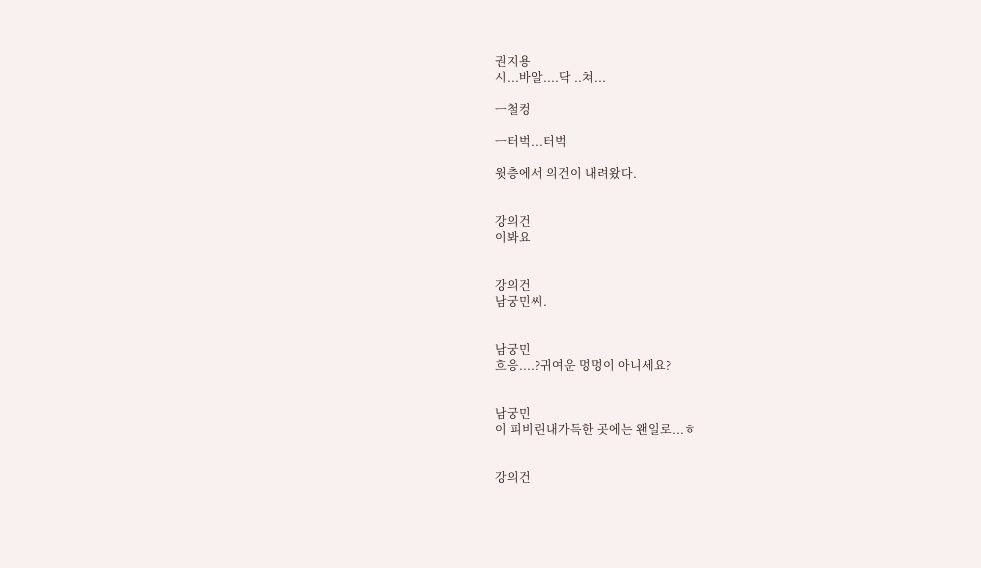권지용
시...바알....닥 ..쳐...

ㅡ철컹

ㅡ터벅...터벅

윗층에서 의건이 내려왔다.


강의건
이봐요


강의건
남궁민씨.


남궁민
흐응....?귀여운 멍멍이 아니세요?


남궁민
이 피비린내가득한 곳에는 왠일로...ㅎ


강의건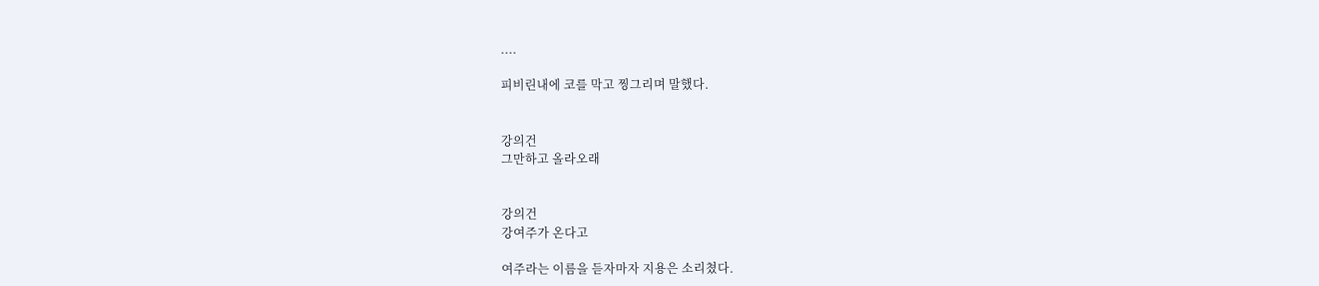....

피비린내에 코를 막고 찡그리며 말했다.


강의건
그만하고 올라오래


강의건
강여주가 온다고

여주라는 이름을 듣자마자 지용은 소리쳤다.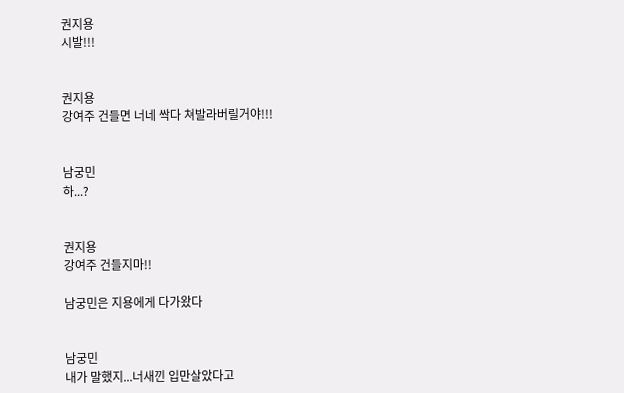권지용
시발!!!


권지용
강여주 건들면 너네 싹다 쳐발라버릴거야!!!


남궁민
하...?


권지용
강여주 건들지마!!

남궁민은 지용에게 다가왔다


남궁민
내가 말했지...너새낀 입만살았다고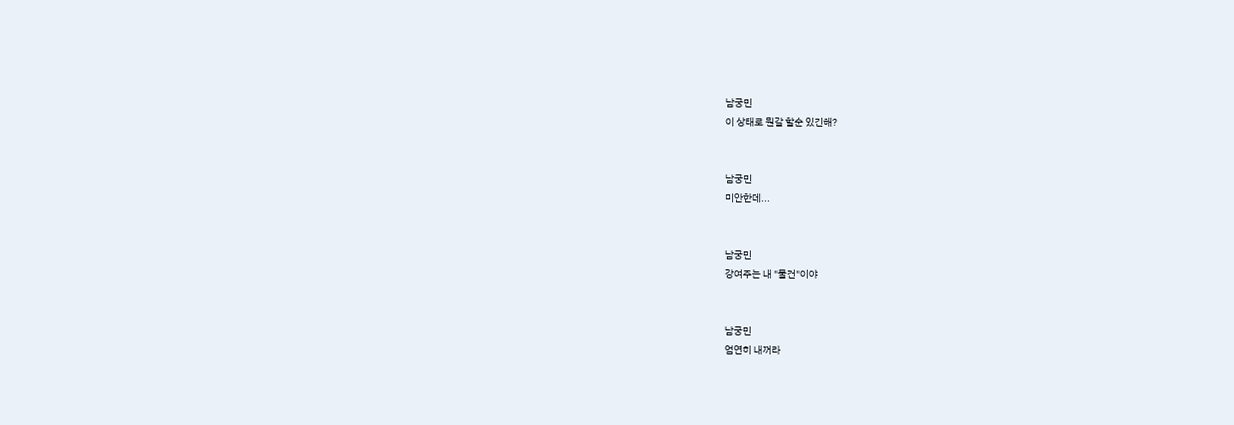남궁민
이 상태로 뭔갈 할순 있긴해?


남궁민
미안한데...


남궁민
강여주는 내 "물건"이야


남궁민
엄연히 내꺼라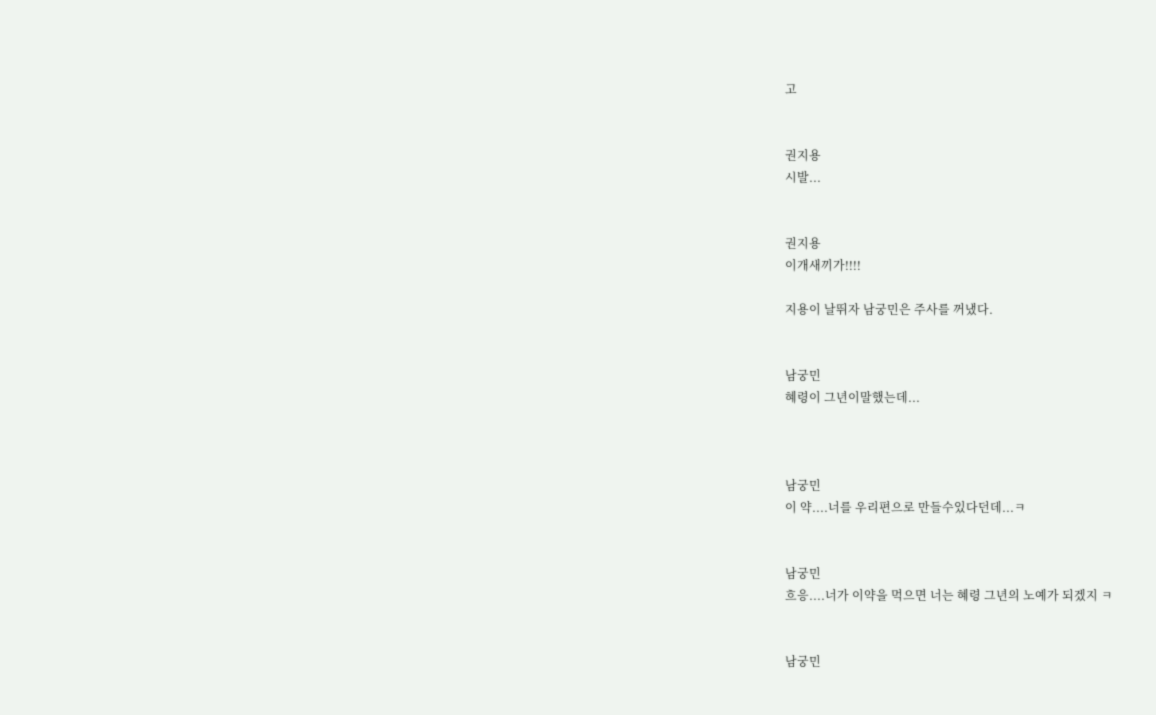고


권지용
시발...


권지용
이개새끼가!!!!

지용이 날뛰자 남궁민은 주사를 꺼냈다.


남궁민
혜령이 그년이말했는데...



남궁민
이 약....너를 우리편으로 만들수있다던데...ㅋ


남궁민
흐응....너가 이약을 먹으면 너는 혜령 그년의 노예가 되겠지 ㅋ


남궁민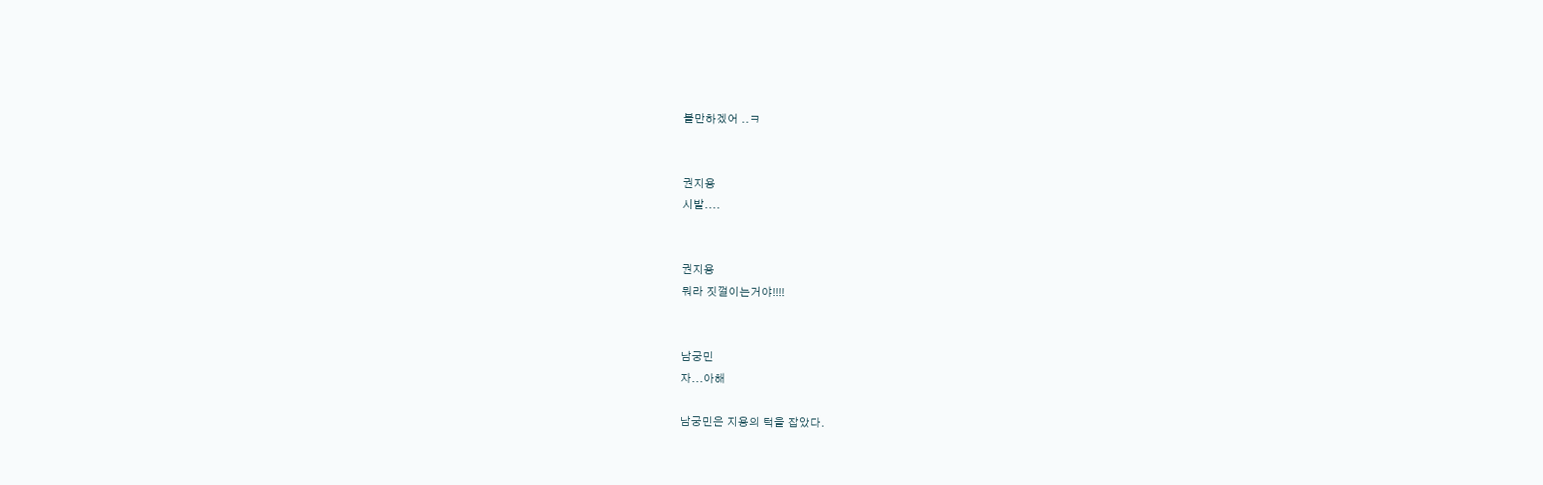볼만하겠어 ..ㅋ


권지용
시발....


권지용
뭐라 짓껄이는거야!!!!


남궁민
자...아해

남궁민은 지용의 턱을 잡았다.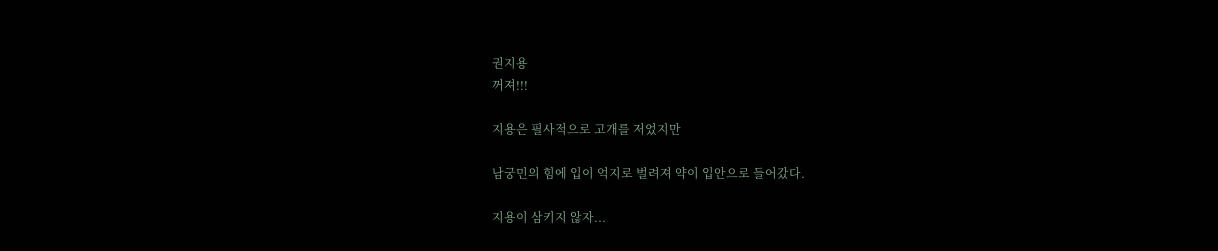권지용
꺼져!!!

지용은 필사적으로 고개를 저었지만

남궁민의 힘에 입이 억지로 벌려져 약이 입안으로 들어갔다.

지용이 삼키지 않자...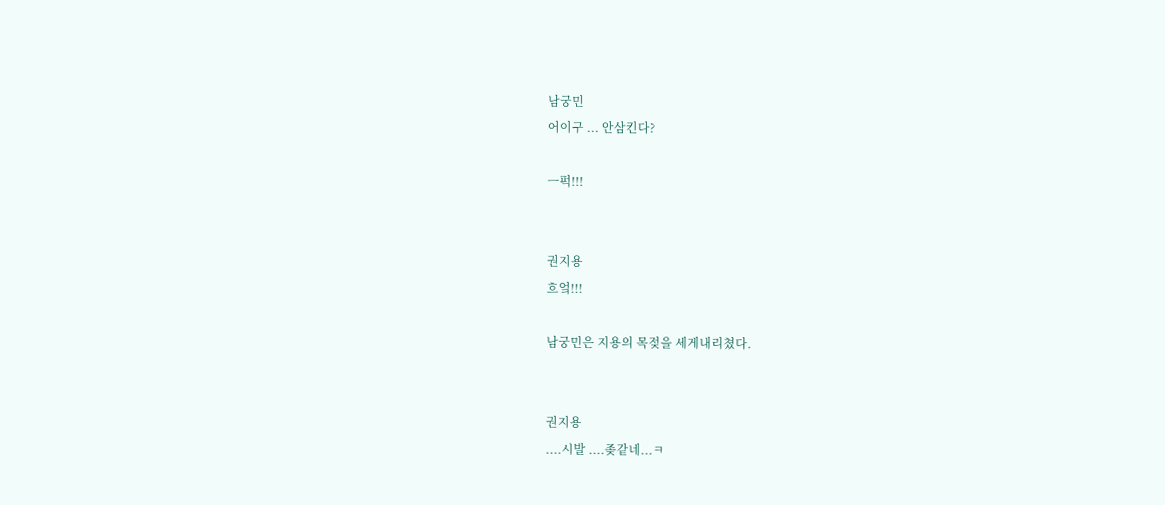남궁민
어이구 ... 안삼킨다?

ㅡ퍽!!!


권지용
흐엌!!!

남궁민은 지용의 목젖을 세게내리쳤다.


권지용
....시발 ....좆같네...ㅋ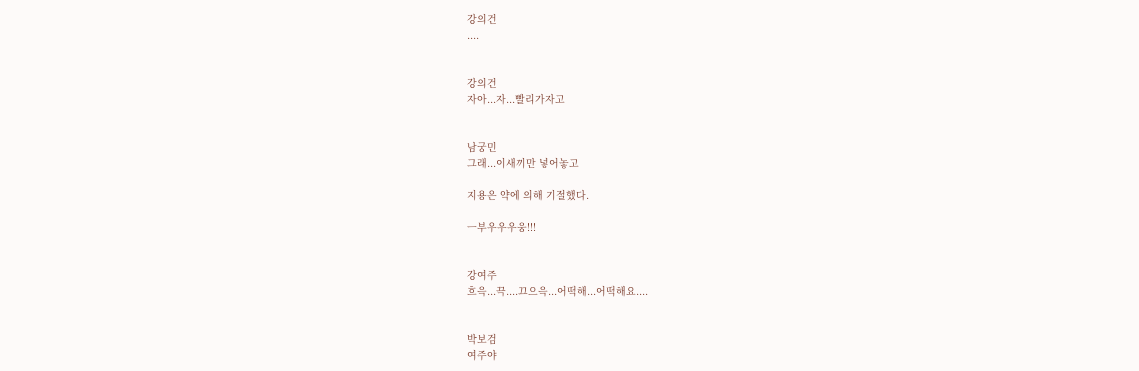강의건
....


강의건
자아...자...빨리가자고


남궁민
그래...이새끼만 넣어놓고

지용은 약에 의해 기절했다.

ㅡ부우우우웅!!!


강여주
흐윽...끅....끄으윽...어떡해...어떡해요....


박보검
여주야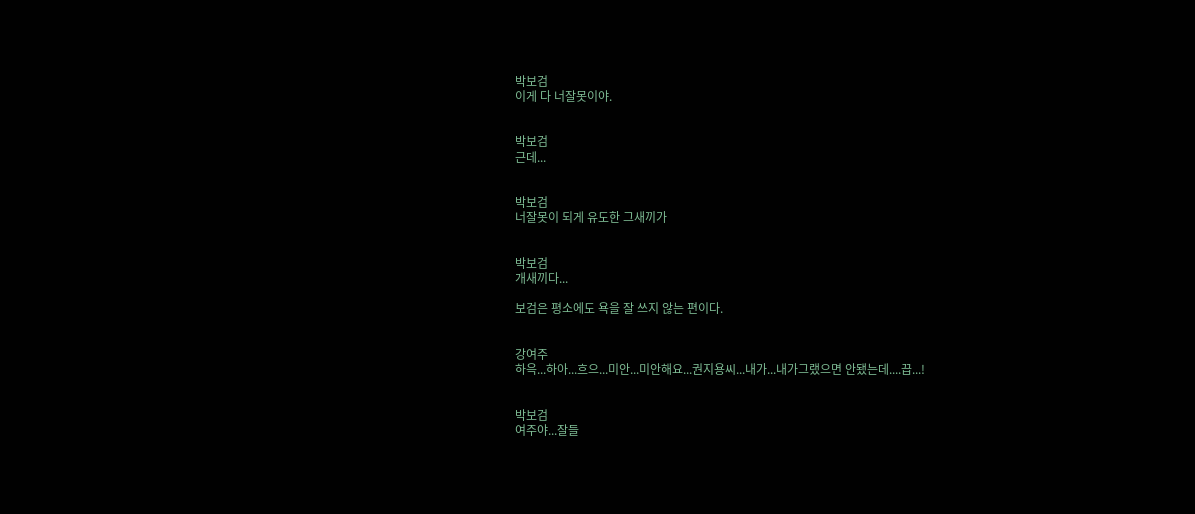박보검
이게 다 너잘못이야.


박보검
근데...


박보검
너잘못이 되게 유도한 그새끼가


박보검
개새끼다...

보검은 평소에도 욕을 잘 쓰지 않는 편이다.


강여주
하윽...하아...흐으...미안...미안해요...권지용씨...내가...내가그랬으면 안됐는데....끕...!


박보검
여주야...잘들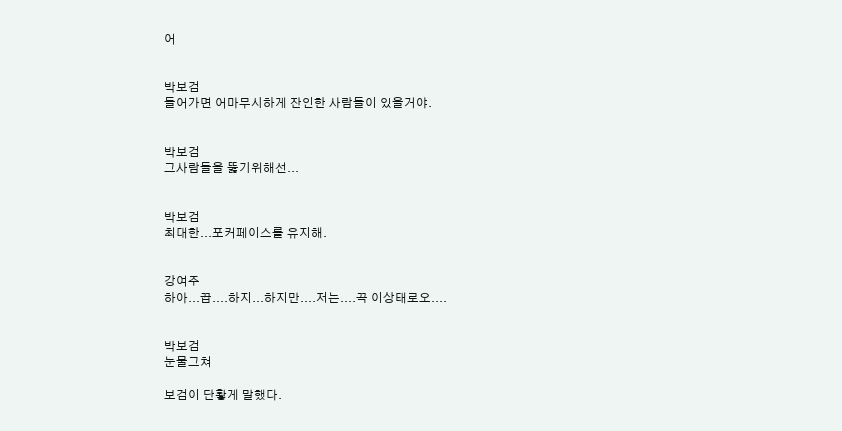어


박보검
들어가면 어마무시하게 잔인한 사람들이 있을거야.


박보검
그사람들을 뚫기위해선...


박보검
최대한...포커페이스를 유지해.


강여주
하아...끕....하지...하지만....저는....끅 이상태로오....


박보검
눈물그쳐

보검이 단홯게 말했다.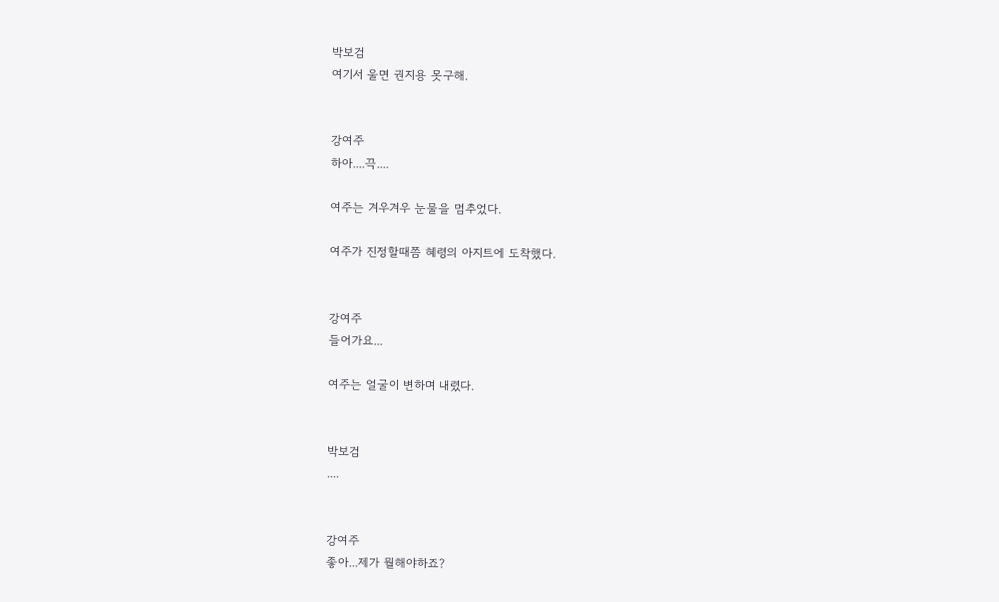박보검
여기서 울면 권지용 못구해.


강여주
하아....끅....

여주는 겨우겨우 눈물을 멈추었다.

여주가 진정할때쯤 혜령의 아지트에 도착했다.


강여주
들어가요...

여주는 얼굴이 변하며 내렸다.


박보검
....


강여주
좋아...제가 뭘해야하죠?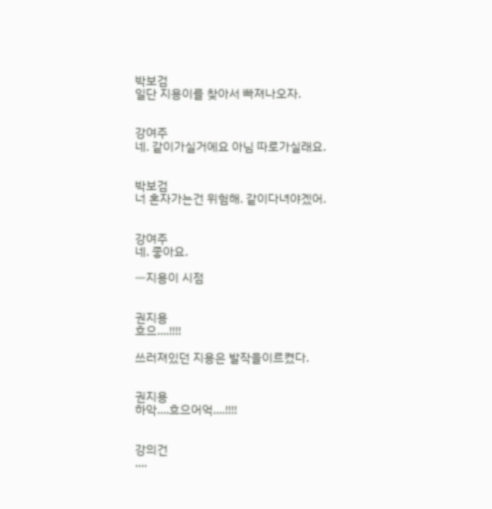박보검
일단 지용이를 찾아서 빠져나오자.


강여주
네. 같이가실거에요 아님 따로가실래요.


박보검
너 혼자가는건 위험해. 같이다녀야겠어.


강여주
네. 좋아요.

ㅡ지용이 시점


권지용
흐으....!!!!

쓰러져있던 지용은 발작을이르켰다.


권지용
하악....흐으어억....!!!!


강의건
....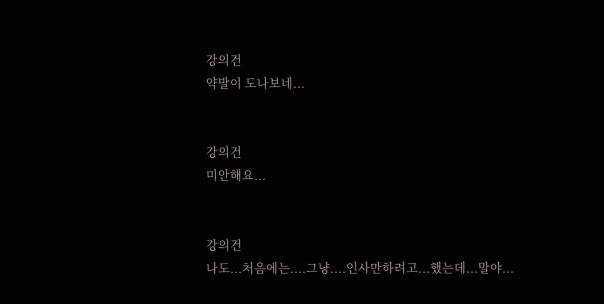강의건
약발이 도나보네...


강의건
미안해요...


강의건
나도...처음에는....그냥....인사만하려고...했는데...말야...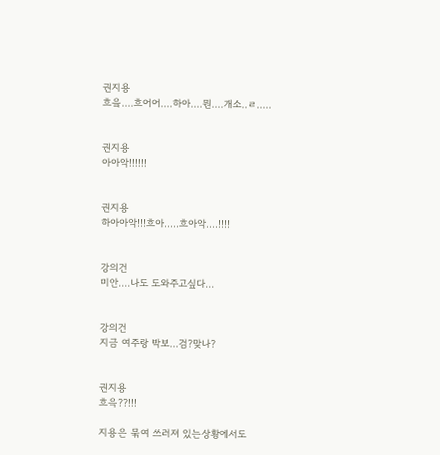권지용
흐읔....흐어어....하아....뭔....개소..ㄹ.....


권지용
아아악!!!!!!


권지용
하아아악!!!흐아.....흐아악....!!!!


강의건
미안....나도 도와주고싶다...


강의건
지금 여주랑 박보...검?맞나?


권지용
흐윽??!!!

지용은 묶여 쓰러져 있는상황에서도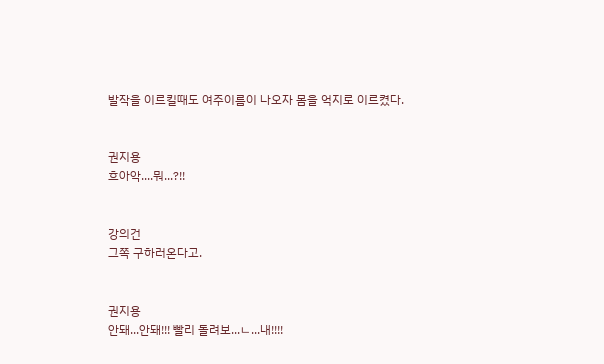발작을 이르킬때도 여주이름이 나오자 몸을 억지로 이르켰다.


권지용
흐아악....뭐...?!!


강의건
그쪽 구하러온다고.


권지용
안돼...안돼!!! 빨리 돌려보...ㄴ...내!!!!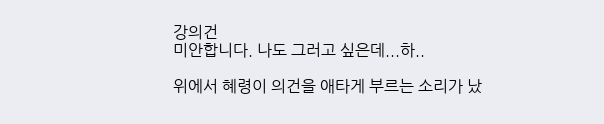강의건
미안합니다. 나도 그러고 싶은데...하..

위에서 혜령이 의건을 애타게 부르는 소리가 났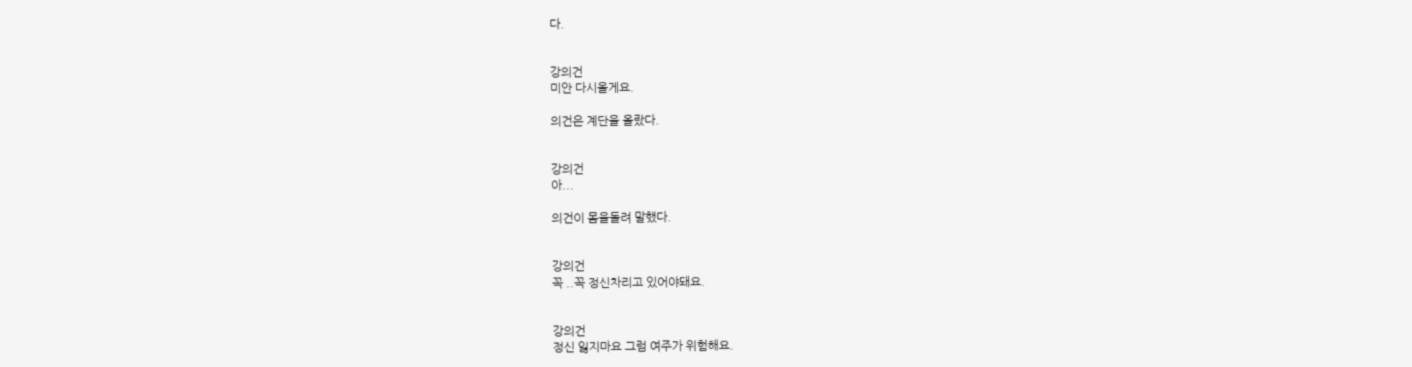다.


강의건
미안 다시올게요.

의건은 계단을 올랐다.


강의건
아...

의건이 몸을돌려 말했다.


강의건
꼭 ..꼭 정신차리고 있어야돼요.


강의건
정신 잃지마요 그럼 여주가 위험해요.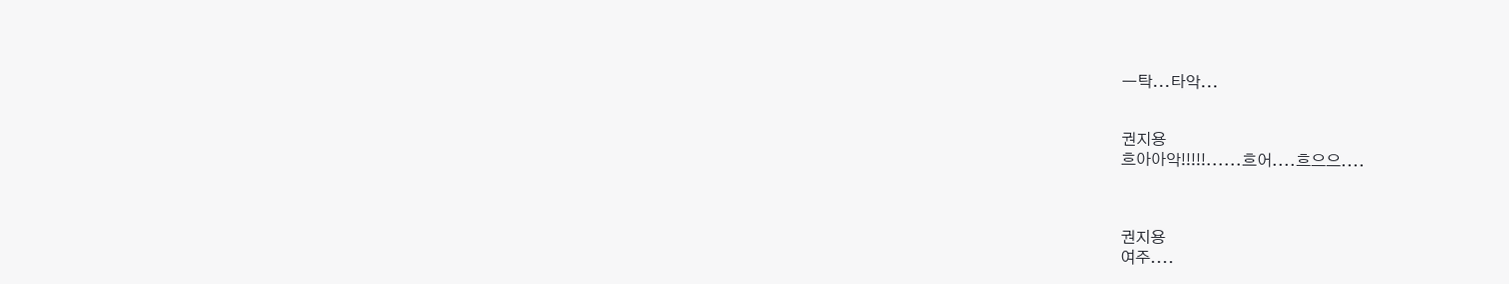ㅡ탁...타악...


권지용
흐아아악!!!!!......흐어....흐으으....



권지용
여주....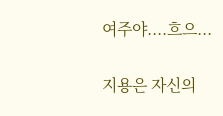여주야....흐으...

지용은 자신의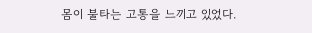몸이 불타는 고통을 느끼고 있었다.